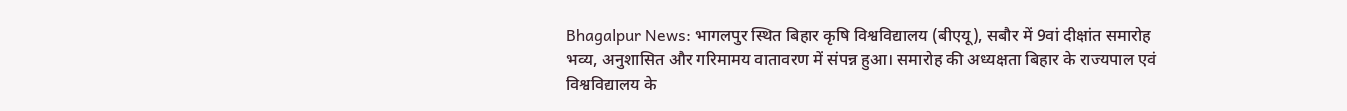Bhagalpur News: भागलपुर स्थित बिहार कृषि विश्वविद्यालय (बीएयू), सबौर में 9वां दीक्षांत समारोह भव्य, अनुशासित और गरिमामय वातावरण में संपन्न हुआ। समारोह की अध्यक्षता बिहार के राज्यपाल एवं विश्वविद्यालय के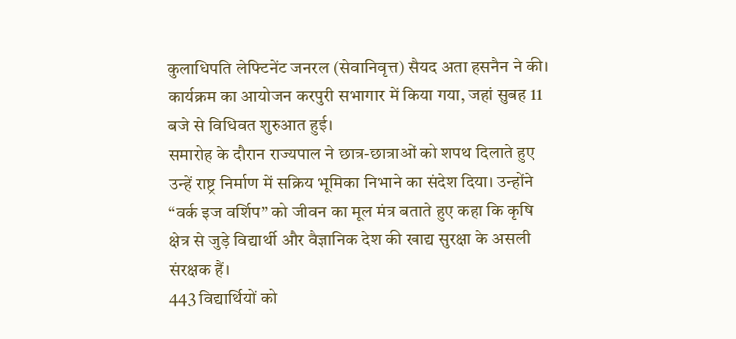कुलाधिपति लेफ्टिनेंट जनरल (सेवानिवृत्त) सैयद अता हसनैन ने की। कार्यक्रम का आयोजन करपुरी सभागार में किया गया, जहां सुबह 11 बजे से विधिवत शुरुआत हुई।
समारोह के दौरान राज्यपाल ने छात्र-छात्राओं को शपथ दिलाते हुए उन्हें राष्ट्र निर्माण में सक्रिय भूमिका निभाने का संदेश दिया। उन्होंने “वर्क इज वर्शिप” को जीवन का मूल मंत्र बताते हुए कहा कि कृषि क्षेत्र से जुड़े विद्यार्थी और वैज्ञानिक देश की खाद्य सुरक्षा के असली संरक्षक हैं।
443 विद्यार्थियों को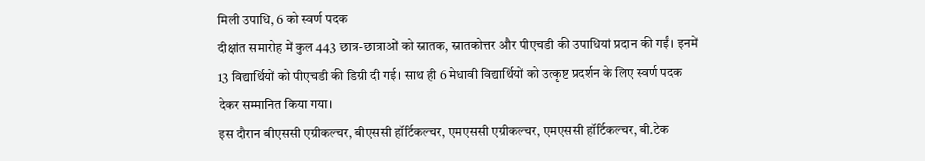मिली उपाधि, 6 को स्वर्ण पदक
दीक्षांत समारोह में कुल 443 छात्र-छात्राओं को स्नातक, स्नातकोत्तर और पीएचडी की उपाधियां प्रदान की गईं। इनमें 13 विद्यार्थियों को पीएचडी की डिग्री दी गई। साथ ही 6 मेधावी विद्यार्थियों को उत्कृष्ट प्रदर्शन के लिए स्वर्ण पदक देकर सम्मानित किया गया।
इस दौरान बीएससी एग्रीकल्चर, बीएससी हॉर्टिकल्चर, एमएससी एग्रीकल्चर, एमएससी हॉर्टिकल्चर, बी.टेक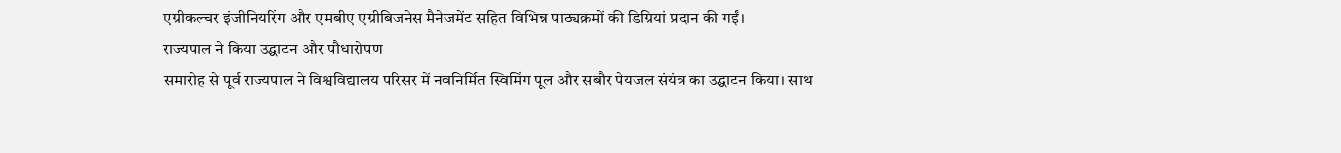एग्रीकल्चर इंजीनियरिंग और एमबीए एग्रीबिजनेस मैनेजमेंट सहित विभिन्न पाठ्यक्रमों की डिग्रियां प्रदान की गईं।
राज्यपाल ने किया उद्घाटन और पौधारोपण
समारोह से पूर्व राज्यपाल ने विश्वविद्यालय परिसर में नवनिर्मित स्विमिंग पूल और सबौर पेयजल संयंत्र का उद्घाटन किया। साथ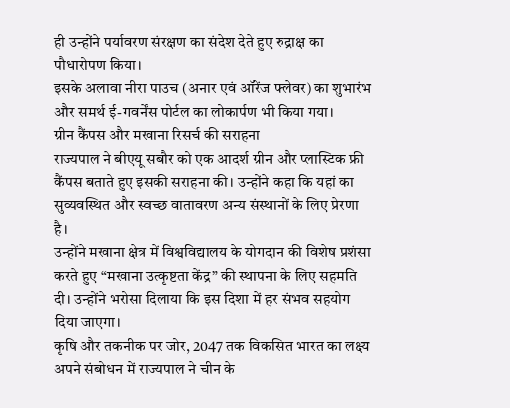ही उन्होंने पर्यावरण संरक्षण का संदेश देते हुए रुद्राक्ष का पौधारोपण किया।
इसके अलावा नीरा पाउच (अनार एवं ऑरेंज फ्लेवर) का शुभारंभ और समर्थ ई-गवर्नेंस पोर्टल का लोकार्पण भी किया गया।
ग्रीन कैंपस और मखाना रिसर्च की सराहना
राज्यपाल ने बीएयू सबौर को एक आदर्श ग्रीन और प्लास्टिक फ्री कैंपस बताते हुए इसकी सराहना की। उन्होंने कहा कि यहां का सुव्यवस्थित और स्वच्छ वातावरण अन्य संस्थानों के लिए प्रेरणा है।
उन्होंने मखाना क्षेत्र में विश्वविद्यालय के योगदान की विशेष प्रशंसा करते हुए “मखाना उत्कृष्टता केंद्र” की स्थापना के लिए सहमति दी। उन्होंने भरोसा दिलाया कि इस दिशा में हर संभव सहयोग दिया जाएगा।
कृषि और तकनीक पर जोर, 2047 तक विकसित भारत का लक्ष्य
अपने संबोधन में राज्यपाल ने चीन के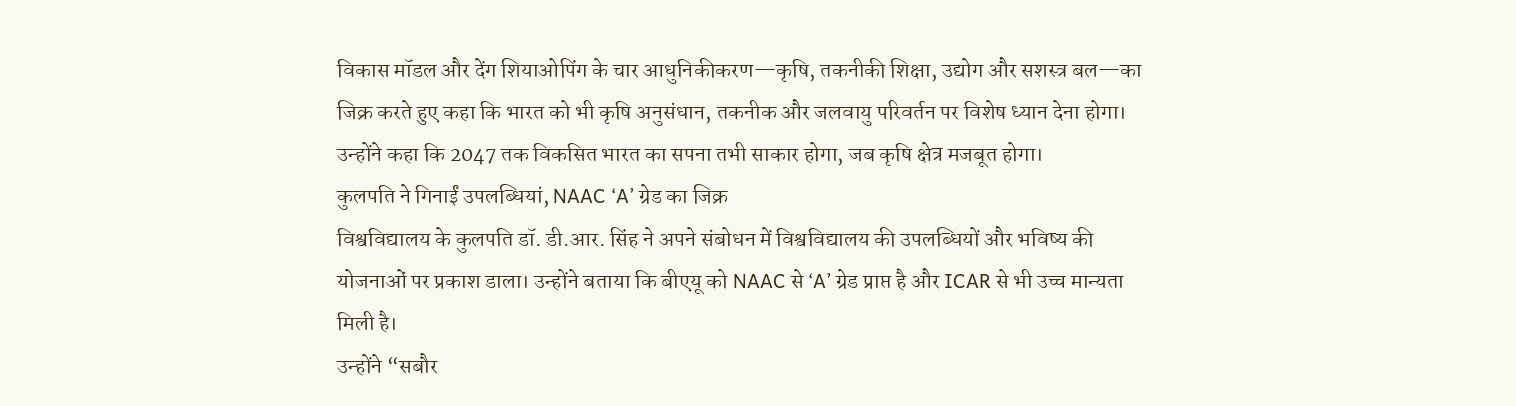विकास मॉडल और देंग शियाओपिंग के चार आधुनिकीकरण—कृषि, तकनीकी शिक्षा, उद्योग और सशस्त्र बल—का जिक्र करते हुए कहा कि भारत को भी कृषि अनुसंधान, तकनीक और जलवायु परिवर्तन पर विशेष ध्यान देना होगा।
उन्होंने कहा कि 2047 तक विकसित भारत का सपना तभी साकार होगा, जब कृषि क्षेत्र मजबूत होगा।
कुलपति ने गिनाईं उपलब्धियां, NAAC ‘A’ ग्रेड का जिक्र
विश्वविद्यालय के कुलपति डॉ. डी.आर. सिंह ने अपने संबोधन में विश्वविद्यालय की उपलब्धियों और भविष्य की योजनाओं पर प्रकाश डाला। उन्होंने बताया कि बीएयू को NAAC से ‘A’ ग्रेड प्राप्त है और ICAR से भी उच्च मान्यता मिली है।
उन्होंने “सबौर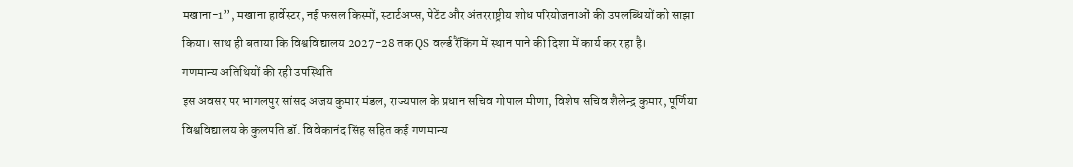मखाना-1”, मखाना हार्वेस्टर, नई फसल किस्मों, स्टार्टअप्स, पेटेंट और अंतरराष्ट्रीय शोध परियोजनाओं की उपलब्धियों को साझा किया। साथ ही बताया कि विश्वविद्यालय 2027-28 तक QS वर्ल्ड रैंकिंग में स्थान पाने की दिशा में कार्य कर रहा है।
गणमान्य अतिथियों की रही उपस्थिति
इस अवसर पर भागलपुर सांसद अजय कुमार मंडल, राज्यपाल के प्रधान सचिव गोपाल मीणा, विशेष सचिव शैलेन्द्र कुमार, पूर्णिया विश्वविद्यालय के कुलपति डॉ. विवेकानंद सिंह सहित कई गणमान्य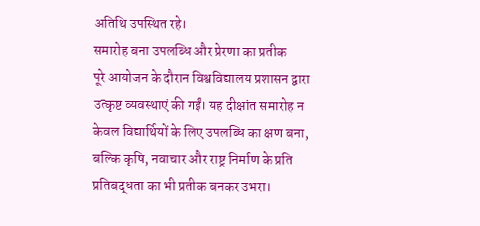अतिथि उपस्थित रहे।
समारोह बना उपलब्धि और प्रेरणा का प्रतीक
पूरे आयोजन के दौरान विश्वविद्यालय प्रशासन द्वारा उत्कृष्ट व्यवस्थाएं की गईं। यह दीक्षांत समारोह न केवल विद्यार्थियों के लिए उपलब्धि का क्षण बना, बल्कि कृषि, नवाचार और राष्ट्र निर्माण के प्रति प्रतिबद्धता का भी प्रतीक बनकर उभरा।